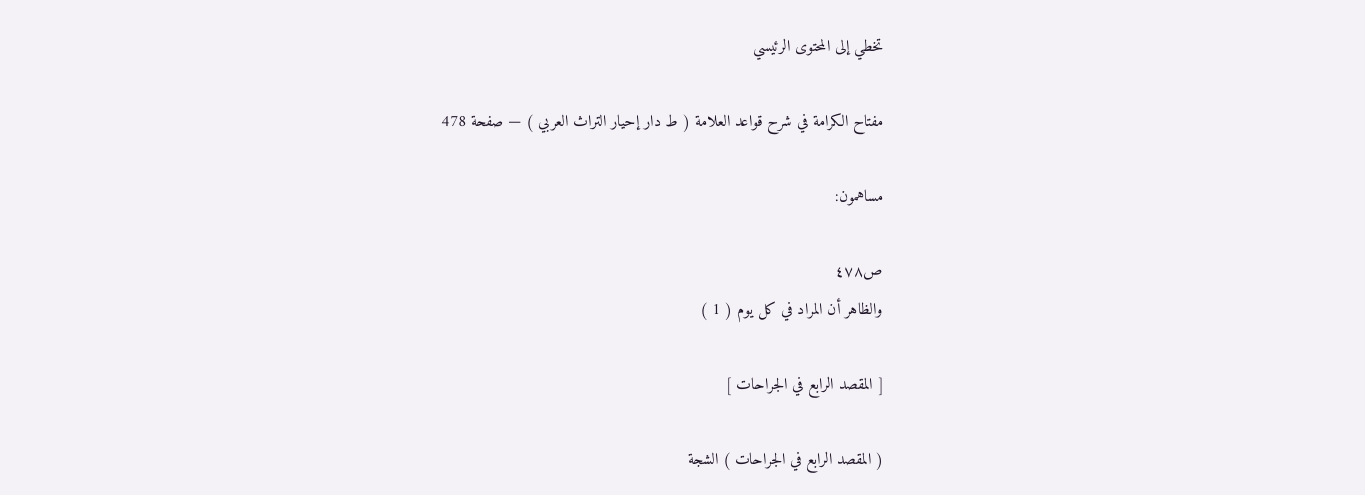تخطي إلى المحتوى الرئيسي

مفتاح الكرامة في شرح قواعد العلامة ( ط دار إحيار التراث العربي ) — صفحة 478

مساهمون:

ص٤٧٨
والظاهر أن المراد في كل يوم ( 1 )

[ المقصد الرابع في الجراحات ]

( المقصد الرابع في الجراحات ) الشجة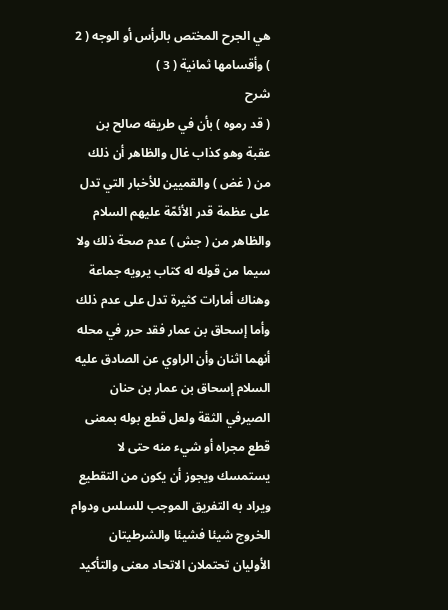هي الجرح المختص بالرأس أو الوجه ( 2 ) وأقسامها ثمانية ( 3 )
شرح
( قد رموه ) بأن في طريقه صالح بن عقبة وهو كذاب غال والظاهر أن ذلك من ( غض ) والقميين للأخبار التي تدل على عظمة قدر الأئمّة عليهم السلام والظاهر من ( جش ) عدم صحة ذلك ولا سيما من قوله له كتاب يرويه جماعة وهناك أمارات كثيرة تدل على عدم ذلك وأما إسحاق بن عمار فقد حرر في محله أنهما اثنان وأن الراوي عن الصادق عليه السلام إسحاق بن عمار بن حنان الصيرفي الثقة ولعل قطع بوله بمعنى قطع مجراه أو شيء منه حتى لا يستمسك ويجوز أن يكون من التقطيع ويراد به التفريق الموجب للسلس ودوام الخروج شيئا فشيئا والشرطيتان الأوليان تحتملان الاتحاد معنى والتأكيد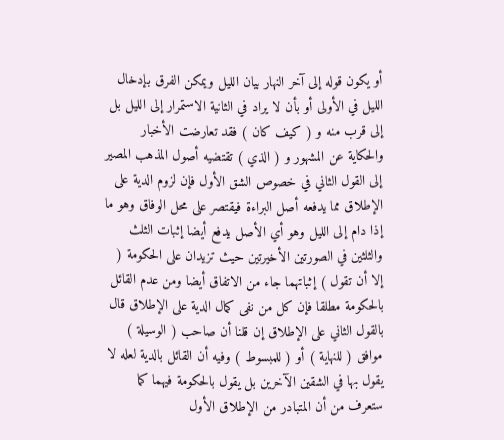أو يكون قوله إلى آخر النهار بيان الليل ويمكن الفرق بإدخال الليل في الأولى أو بأن لا يراد في الثانية الاستمرار إلى الليل بل إلى قرب منه و ( كيف كان ) فقد تعارضت الأخبار والحكاية عن المشهور و ( الذي ) تقتضيه أصول المذهب المصير إلى القول الثاني في خصوص الشق الأول فإن لزوم الدية على الإطلاق مما يدفعه أصل البراءة فيقتصر على محل الوفاق وهو ما إذا دام إلى الليل وهو أي الأصل يدفع أيضا إثبات الثلث والثلثين في الصورتين الأخيرتين حيث تزيدان على الحكومة ( إلا أن تقول ) إثباتهما جاء من الاتفاق أيضا ومن عدم القائل بالحكومة مطلقا فإن كل من نفى كمال الدية على الإطلاق قال بالقول الثاني على الإطلاق إن قلنا أن صاحب ( الوسيلة ) موافق ( للنهاية ) أو ( للمبسوط ) وفيه أن القائل بالدية لعله لا يقول بها في الشقين الآخرين بل يقول بالحكومة فيهما كما ستعرف من أن المتبادر من الإطلاق الأول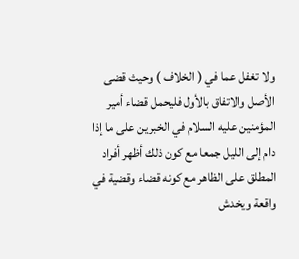ولا تغفل عما في ( الخلاف ) وحيث قضى الأصل والاتفاق بالأول فليحمل قضاء أمير المؤمنين عليه السلام في الخبرين على ما إذا دام إلى الليل جمعا مع كون ذلك أظهر أفراد المطلق على الظاهر مع كونه قضاء وقضية في واقعة ويخدش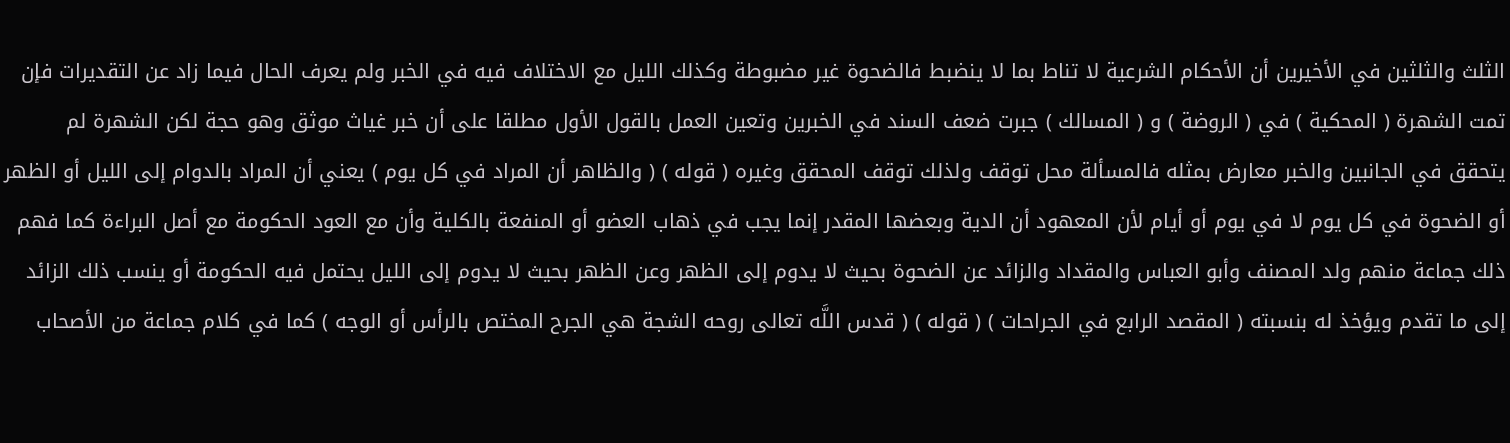الثلث والثلثين في الأخيرين أن الأحكام الشرعية لا تناط بما لا ينضبط فالضحوة غير مضبوطة وكذلك الليل مع الاختلاف فيه في الخبر ولم يعرف الحال فيما زاد عن التقديرات فإن تمت الشهرة ( المحكية ) في ( الروضة ) و ( المسالك ) جبرت ضعف السند في الخبرين وتعين العمل بالقول الأول مطلقا على أن خبر غياث موثق وهو حجة لكن الشهرة لم يتحقق في الجانبين والخبر معارض بمثله فالمسألة محل توقف ولذلك توقف المحقق وغيره ( قوله ) ( والظاهر أن المراد في كل يوم ) يعني أن المراد بالدوام إلى الليل أو الظهر أو الضحوة في كل يوم لا في يوم أو أيام لأن المعهود أن الدية وبعضها المقدر إنما يجب في ذهاب العضو أو المنفعة بالكلية وأن مع العود الحكومة مع أصل البراءة كما فهم ذلك جماعة منهم ولد المصنف وأبو العباس والمقداد والزائد عن الضحوة بحيث لا يدوم إلى الظهر وعن الظهر بحيث لا يدوم إلى الليل يحتمل فيه الحكومة أو ينسب ذلك الزائد إلى ما تقدم ويؤخذ له بنسبته ( المقصد الرابع في الجراحات ) ( قوله ) ( قدس اللَّه تعالى روحه الشجة هي الجرح المختص بالرأس أو الوجه ) كما في كلام جماعة من الأصحاب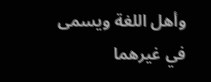وأهل اللغة ويسمى في غيرهما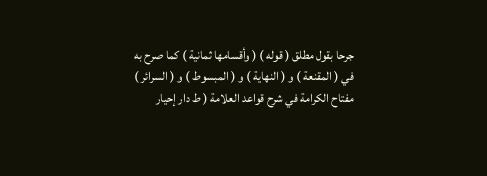جرحا بقول مطلق ( قوله ) ( وأقسامها ثمانية ) كما صرح به في ( المقنعة ) و ( النهاية ) و ( المبسوط ) و ( السرائر )
مفتاح الكرامة في شرح قواعد العلامة ( ط دار إحيار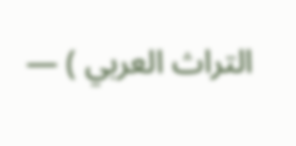التراث العربي ) —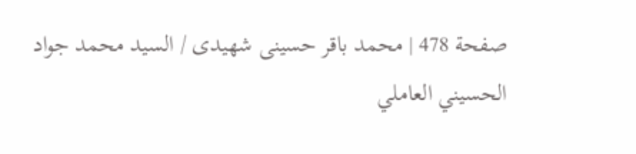صفحة 478 | محمد باقر حسينى شهيدى / السيد محمد جواد الحسيني العاملي